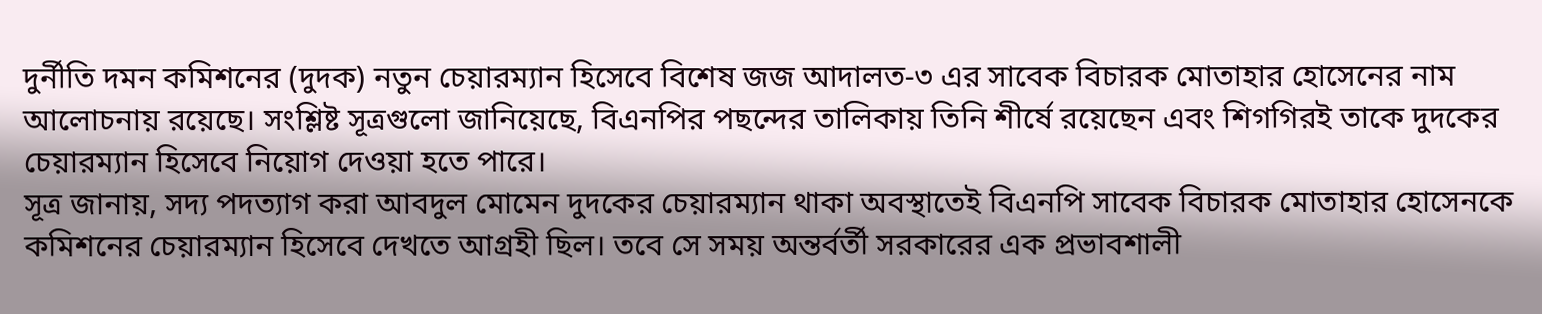দুর্নীতি দমন কমিশনের (দুদক) নতুন চেয়ারম্যান হিসেবে বিশেষ জজ আদালত-৩ এর সাবেক বিচারক মোতাহার হোসেনের নাম আলোচনায় রয়েছে। সংশ্লিষ্ট সূত্রগুলো জানিয়েছে, বিএনপির পছন্দের তালিকায় তিনি শীর্ষে রয়েছেন এবং শিগগিরই তাকে দুদকের চেয়ারম্যান হিসেবে নিয়োগ দেওয়া হতে পারে।
সূত্র জানায়, সদ্য পদত্যাগ করা আবদুল মোমেন দুদকের চেয়ারম্যান থাকা অবস্থাতেই বিএনপি সাবেক বিচারক মোতাহার হোসেনকে কমিশনের চেয়ারম্যান হিসেবে দেখতে আগ্রহী ছিল। তবে সে সময় অন্তর্বর্তী সরকারের এক প্রভাবশালী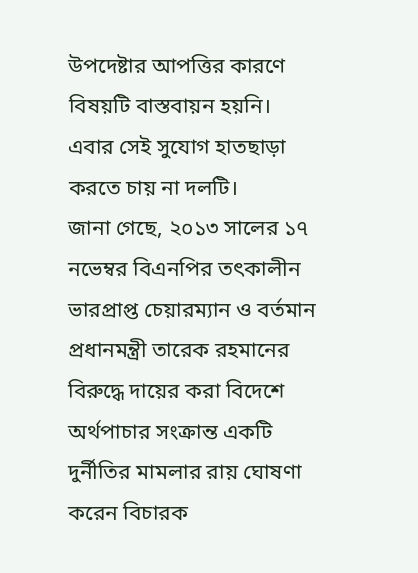উপদেষ্টার আপত্তির কারণে বিষয়টি বাস্তবায়ন হয়নি। এবার সেই সুযোগ হাতছাড়া করতে চায় না দলটি।
জানা গেছে, ২০১৩ সালের ১৭ নভেম্বর বিএনপির তৎকালীন ভারপ্রাপ্ত চেয়ারম্যান ও বর্তমান প্রধানমন্ত্রী তারেক রহমানের বিরুদ্ধে দায়ের করা বিদেশে অর্থপাচার সংক্রান্ত একটি দুর্নীতির মামলার রায় ঘোষণা করেন বিচারক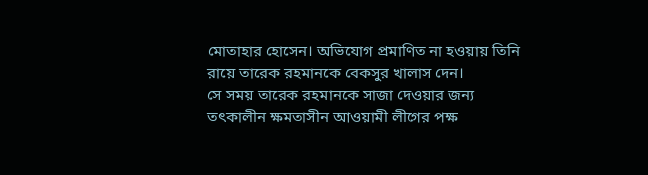মোতাহার হোসেন। অভিযোগ প্রমাণিত না হওয়ায় তিনি রায়ে তারেক রহমানকে বেকসুর খালাস দেন।
সে সময় তারেক রহমানকে সাজা দেওয়ার জন্য তৎকালীন ক্ষমতাসীন আওয়ামী লীগের পক্ষ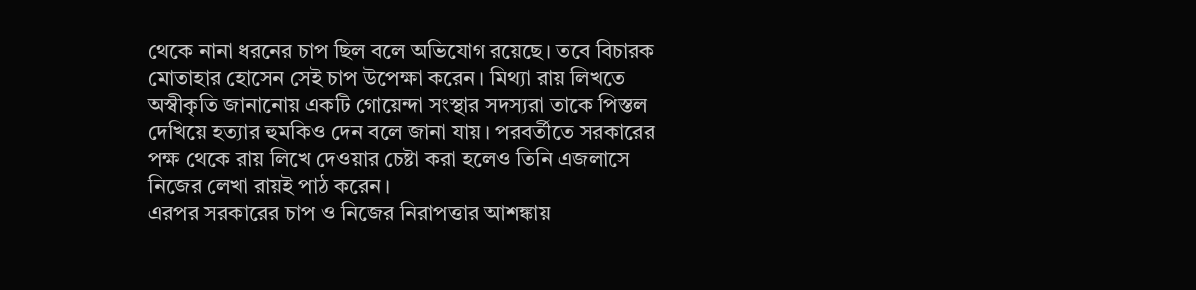থেকে নানা ধরনের চাপ ছিল বলে অভিযোগ রয়েছে। তবে বিচারক মোতাহার হোসেন সেই চাপ উপেক্ষা করেন। মিথ্যা রায় লিখতে অস্বীকৃতি জানানোয় একটি গোয়েন্দা সংস্থার সদস্যরা তাকে পিস্তল দেখিয়ে হত্যার হুমকিও দেন বলে জানা যায়। পরবর্তীতে সরকারের পক্ষ থেকে রায় লিখে দেওয়ার চেষ্টা করা হলেও তিনি এজলাসে নিজের লেখা রায়ই পাঠ করেন।
এরপর সরকারের চাপ ও নিজের নিরাপত্তার আশঙ্কায়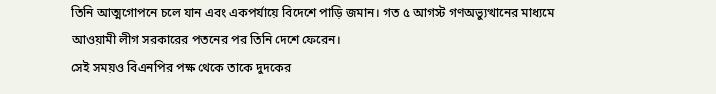তিনি আত্মগোপনে চলে যান এবং একপর্যায়ে বিদেশে পাড়ি জমান। গত ৫ আগস্ট গণঅভ্যুত্থানের মাধ্যমে আওয়ামী লীগ সরকারের পতনের পর তিনি দেশে ফেরেন।
সেই সময়ও বিএনপির পক্ষ থেকে তাকে দুদকের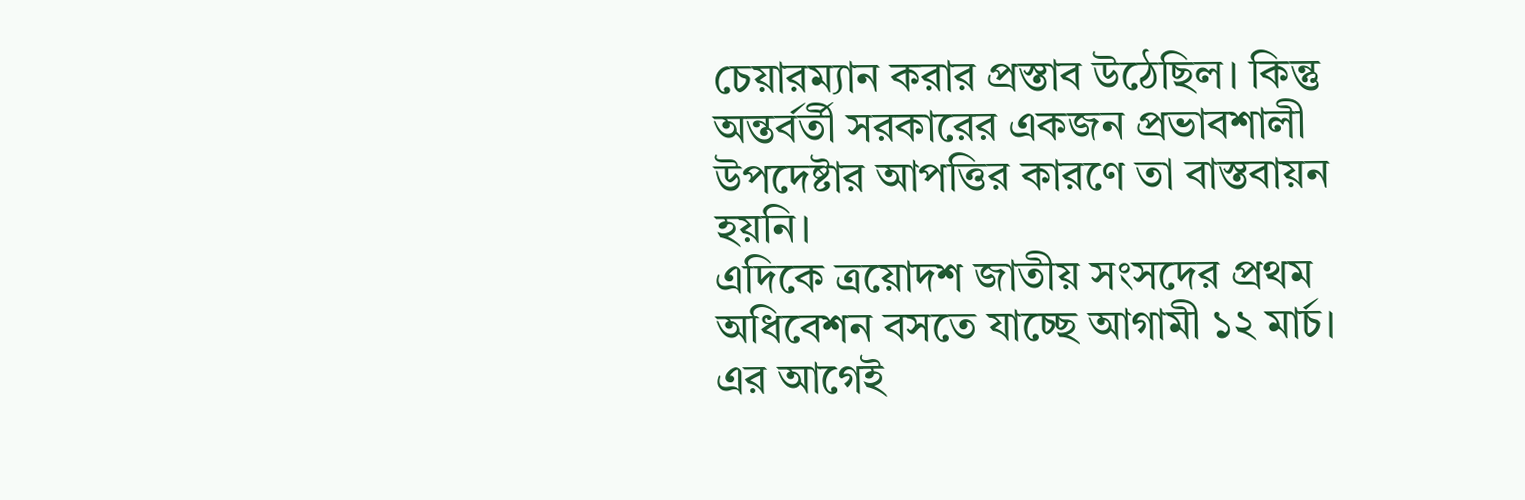চেয়ারম্যান করার প্রস্তাব উঠেছিল। কিন্তু অন্তর্বর্তী সরকারের একজন প্রভাবশালী উপদেষ্টার আপত্তির কারণে তা বাস্তবায়ন হয়নি।
এদিকে ত্রয়োদশ জাতীয় সংসদের প্রথম অধিবেশন বসতে যাচ্ছে আগামী ১২ মার্চ। এর আগেই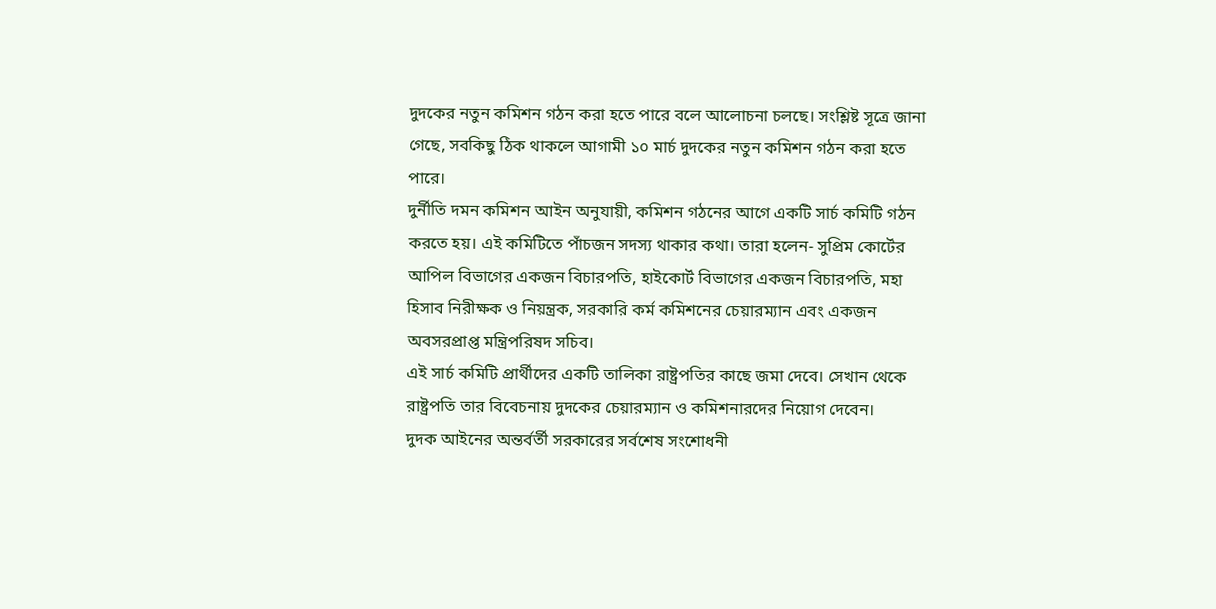দুদকের নতুন কমিশন গঠন করা হতে পারে বলে আলোচনা চলছে। সংশ্লিষ্ট সূত্রে জানা গেছে, সবকিছু ঠিক থাকলে আগামী ১০ মার্চ দুদকের নতুন কমিশন গঠন করা হতে পারে।
দুর্নীতি দমন কমিশন আইন অনুযায়ী, কমিশন গঠনের আগে একটি সার্চ কমিটি গঠন করতে হয়। এই কমিটিতে পাঁচজন সদস্য থাকার কথা। তারা হলেন- সুপ্রিম কোর্টের আপিল বিভাগের একজন বিচারপতি, হাইকোর্ট বিভাগের একজন বিচারপতি, মহা হিসাব নিরীক্ষক ও নিয়ন্ত্রক, সরকারি কর্ম কমিশনের চেয়ারম্যান এবং একজন অবসরপ্রাপ্ত মন্ত্রিপরিষদ সচিব।
এই সার্চ কমিটি প্রার্থীদের একটি তালিকা রাষ্ট্রপতির কাছে জমা দেবে। সেখান থেকে রাষ্ট্রপতি তার বিবেচনায় দুদকের চেয়ারম্যান ও কমিশনারদের নিয়োগ দেবেন।
দুদক আইনের অন্তর্বর্তী সরকারের সর্বশেষ সংশোধনী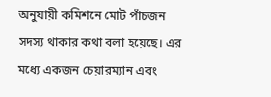অনুযায়ী কমিশনে মোট পাঁচজন সদস্য থাকার কথা বলা হয়েছে। এর মধ্যে একজন চেয়ারম্যান এবং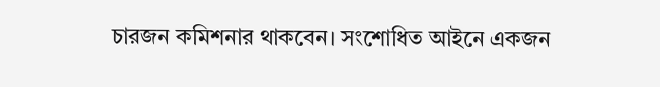চারজন কমিশনার থাকবেন। সংশোধিত আইনে একজন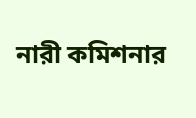নারী কমিশনার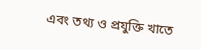এবং তথ্য ও প্রযুক্তি খাতে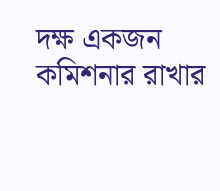দক্ষ একজন কমিশনার রাখার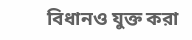বিধানও যুক্ত করা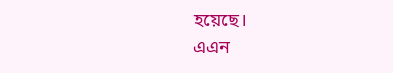হয়েছে।
এএন